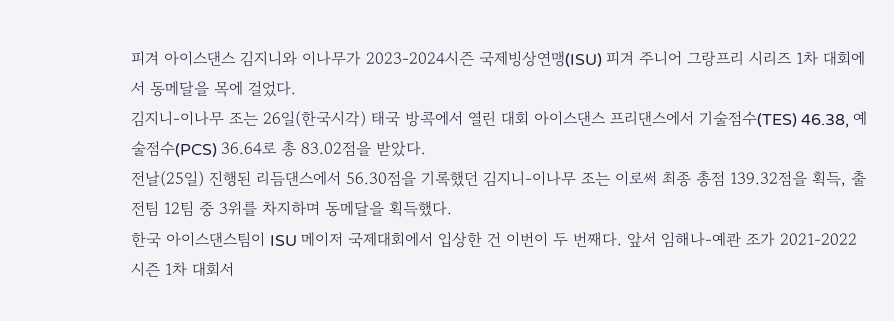피겨 아이스댄스 김지니와 이나무가 2023-2024시즌 국제빙상연맹(ISU) 피겨 주니어 그랑프리 시리즈 1차 대회에서 동메달을 목에 걸었다.
김지니-이나무 조는 26일(한국시각) 태국 방콕에서 열린 대회 아이스댄스 프리댄스에서 기술점수(TES) 46.38, 예술점수(PCS) 36.64로 총 83.02점을 받았다.
전날(25일) 진행된 리듬댄스에서 56.30점을 기록했던 김지니-이나무 조는 이로써 최종 총점 139.32점을 획득, 출전팀 12팀 중 3위를 차지하며 동메달을 획득했다.
한국 아이스댄스팀이 ISU 메이저 국제대회에서 입상한 건 이번이 두 번째다. 앞서 임해나-예콴 조가 2021-2022시즌 1차 대회서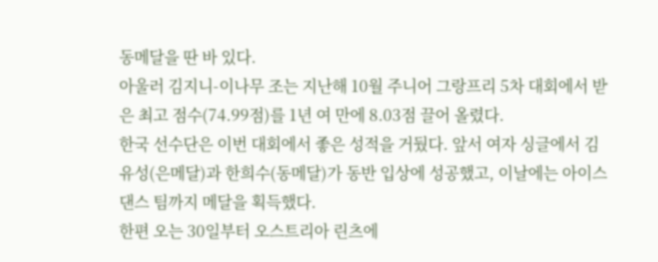동메달을 딴 바 있다.
아울러 김지니-이나무 조는 지난해 10월 주니어 그랑프리 5차 대회에서 받은 최고 점수(74.99점)를 1년 여 만에 8.03점 끌어 올렸다.
한국 선수단은 이번 대회에서 좋은 성적을 거뒀다. 앞서 여자 싱글에서 김유성(은메달)과 한희수(동메달)가 동반 입상에 성공했고, 이날에는 아이스댄스 팀까지 메달을 획득했다.
한편 오는 30일부터 오스트리아 린츠에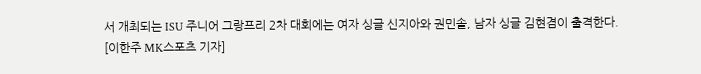서 개최되는 ISU 주니어 그랑프리 2차 대회에는 여자 싱글 신지아와 권민솔, 남자 싱글 김현겸이 출격한다.
[이한주 MK스포츠 기자]